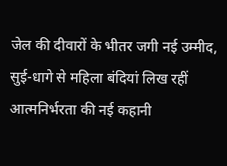जेल की दीवारों के भीतर जगी नई उम्मीद, सुई-धागे से महिला बंदियां लिख रहीं आत्मनिर्भरता की नई कहानी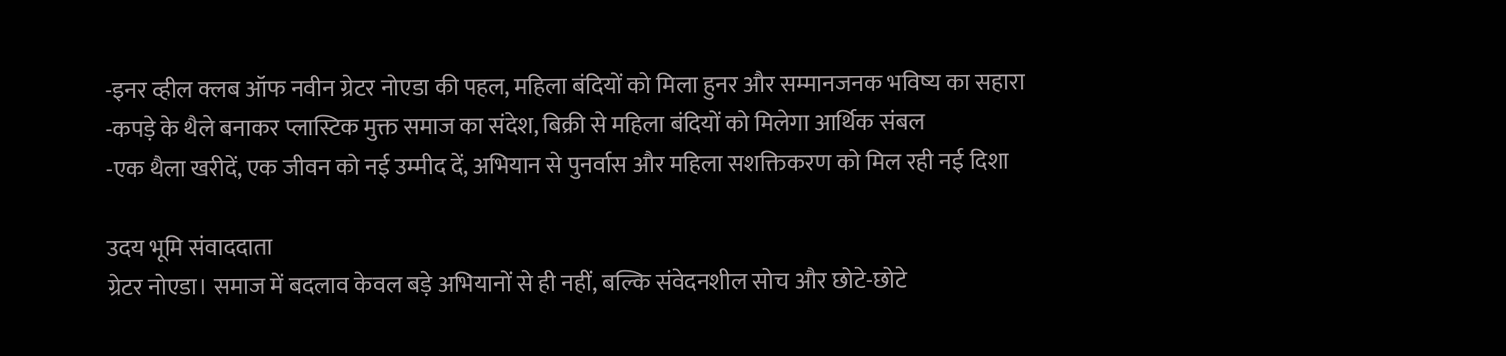-इनर व्हील क्लब ऑफ नवीन ग्रेटर नोएडा की पहल, महिला बंदियों को मिला हुनर और सम्मानजनक भविष्य का सहारा
-कपड़े के थैले बनाकर प्लास्टिक मुक्त समाज का संदेश, बिक्री से महिला बंदियों को मिलेगा आर्थिक संबल
-एक थैला खरीदें, एक जीवन को नई उम्मीद दें, अभियान से पुनर्वास और महिला सशक्तिकरण को मिल रही नई दिशा

उदय भूमि संवाददाता
ग्रेटर नोएडा। समाज में बदलाव केवल बड़े अभियानों से ही नहीं, बल्कि संवेदनशील सोच और छोटे-छोटे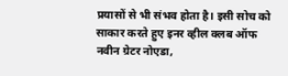प्रयासों से भी संभव होता है। इसी सोच को साकार करते हुए इनर व्हील क्लब ऑफ नवीन ग्रेटर नोएडा,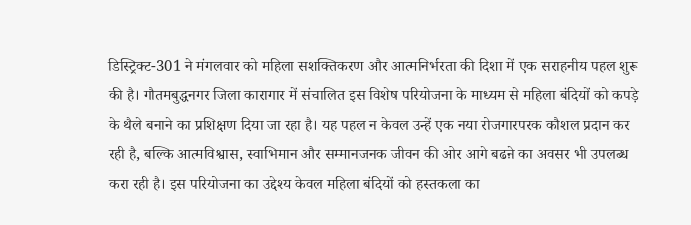डिस्ट्रिक्ट-301 ने मंगलवार को महिला सशक्तिकरण और आत्मनिर्भरता की दिशा में एक सराहनीय पहल शुरू की है। गौतमबुद्धनगर जिला कारागार में संचालित इस विशेष परियोजना के माध्यम से महिला बंदियों को कपड़े के थैले बनाने का प्रशिक्षण दिया जा रहा है। यह पहल न केवल उन्हें एक नया रोजगारपरक कौशल प्रदान कर रही है, बल्कि आत्मविश्वास, स्वाभिमान और सम्मानजनक जीवन की ओर आगे बढऩे का अवसर भी उपलब्ध करा रही है। इस परियोजना का उद्देश्य केवल महिला बंदियों को हस्तकला का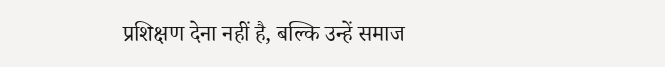प्रशिक्षण देना नहीं है, बल्कि उन्हें समाज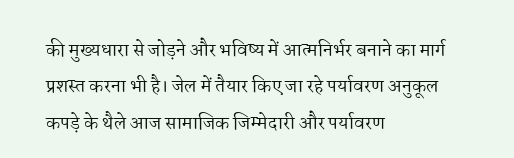की मुख्यधारा से जोड़ने और भविष्य में आत्मनिर्भर बनाने का मार्ग प्रशस्त करना भी है। जेल में तैयार किए जा रहे पर्यावरण अनुकूल कपड़े के थैले आज सामाजिक जिम्मेदारी और पर्यावरण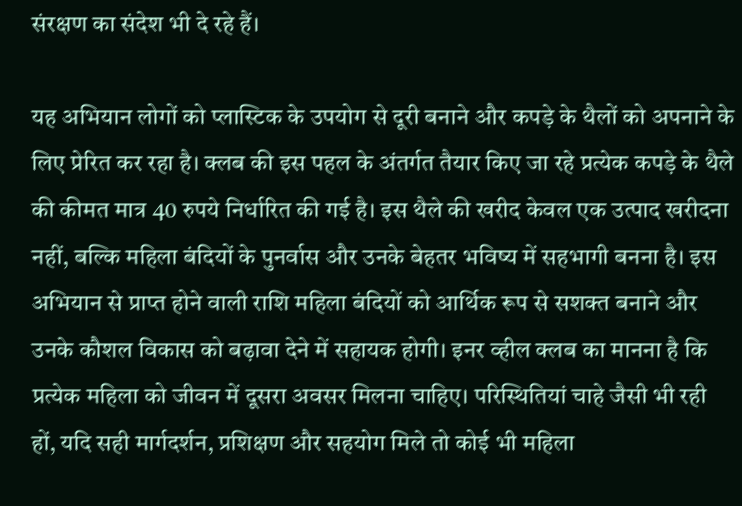संरक्षण का संदेश भी दे रहे हैं।

यह अभियान लोगों को प्लास्टिक के उपयोग से दूरी बनाने और कपड़े के थैलों को अपनाने के लिए प्रेरित कर रहा है। क्लब की इस पहल के अंतर्गत तैयार किए जा रहे प्रत्येक कपड़े के थैले की कीमत मात्र 40 रुपये निर्धारित की गई है। इस थैले की खरीद केवल एक उत्पाद खरीदना नहीं, बल्कि महिला बंदियों के पुनर्वास और उनके बेहतर भविष्य में सहभागी बनना है। इस अभियान से प्राप्त होने वाली राशि महिला बंदियों को आर्थिक रूप से सशक्त बनाने और उनके कौशल विकास को बढ़ावा देने में सहायक होगी। इनर व्हील क्लब का मानना है कि प्रत्येक महिला को जीवन में दूसरा अवसर मिलना चाहिए। परिस्थितियां चाहे जैसी भी रही हों, यदि सही मार्गदर्शन, प्रशिक्षण और सहयोग मिले तो कोई भी महिला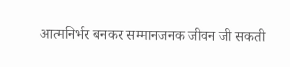आत्मनिर्भर बनकर सम्मानजनक जीवन जी सकती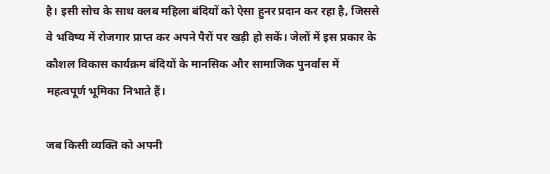है। इसी सोच के साथ क्लब महिला बंदियों को ऐसा हुनर प्रदान कर रहा है, जिससे वे भविष्य में रोजगार प्राप्त कर अपने पैरों पर खड़ी हो सकें। जेलों में इस प्रकार के कौशल विकास कार्यक्रम बंदियों के मानसिक और सामाजिक पुनर्वास में महत्वपूर्ण भूमिका निभाते हैं।

जब किसी व्यक्ति को अपनी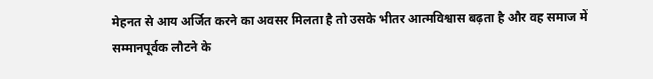मेहनत से आय अर्जित करने का अवसर मिलता है तो उसके भीतर आत्मविश्वास बढ़ता है और वह समाज में सम्मानपूर्वक लौटने के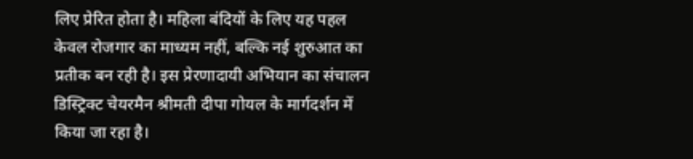लिए प्रेरित होता है। महिला बंदियों के लिए यह पहल केवल रोजगार का माध्यम नहीं, बल्कि नई शुरुआत का प्रतीक बन रही है। इस प्रेरणादायी अभियान का संचालन डिस्ट्रिक्ट चेयरमैन श्रीमती दीपा गोयल के मार्गदर्शन में किया जा रहा है।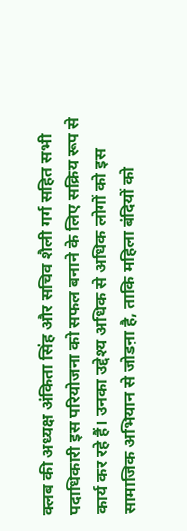क्लब की अध्यक्ष अंकिता सिंह और सचिव शैली गर्ग सहित सभी पदाधिकारी इस परियोजना को सफल बनाने के लिए सक्रिय रूप से कार्य कर रहे हैं। उनका उद्देश्य अधिक से अधिक लोगों को इस सामाजिक अभियान से जोडऩा है, ताकि महिला बंदियों को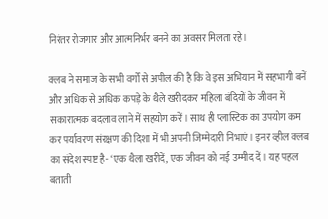निरंतर रोजगार और आत्मनिर्भर बनने का अवसर मिलता रहे।

क्लब ने समाज के सभी वर्गों से अपील की है कि वे इस अभियान में सहभागी बनें और अधिक से अधिक कपड़े के थैले खरीदकर महिला बंदियों के जीवन में सकारात्मक बदलाव लाने में सहयोग करें। साथ ही प्लास्टिक का उपयोग कम कर पर्यावरण संरक्षण की दिशा में भी अपनी जिम्मेदारी निभाएं। इनर व्हील क्लब का संदेश स्पष्ट है- ‘एक थैला खरीदें, एक जीवन को नई उम्मीद दें। यह पहल बताती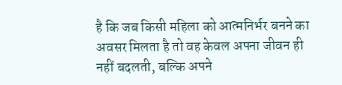है कि जब किसी महिला को आत्मनिर्भर बनने का अवसर मिलता है तो वह केवल अपना जीवन ही नहीं बदलती, बल्कि अपने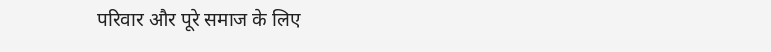परिवार और पूरे समाज के लिए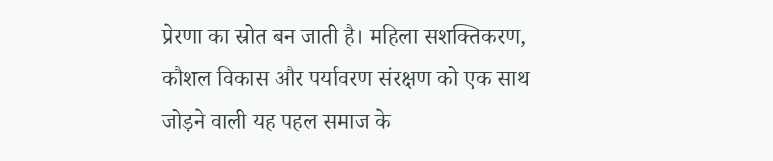प्रेरणा का स्रोत बन जाती है। महिला सशक्तिकरण, कौशल विकास और पर्यावरण संरक्षण को एक साथ जोड़ने वाली यह पहल समाज के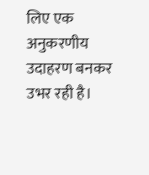लिए एक अनुकरणीय उदाहरण बनकर उभर रही है।